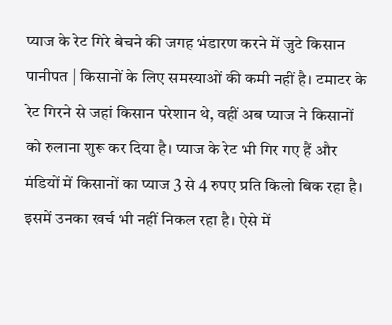प्याज के रेट गिरे बेचने की जगह भंडारण करने में जुटे किसान
पानीपत | किसानों के लिए समस्याओं की कमी नहीं है। टमाटर के रेट गिरने से जहां किसान परेशान थे, वहीं अब प्याज ने किसानों को रुलाना शुरू कर दिया है। प्याज के रेट भी गिर गए हैं और मंडियों में किसानों का प्याज 3 से 4 रुपए प्रति किलो बिक रहा है। इसमें उनका खर्च भी नहीं निकल रहा है। ऐसे में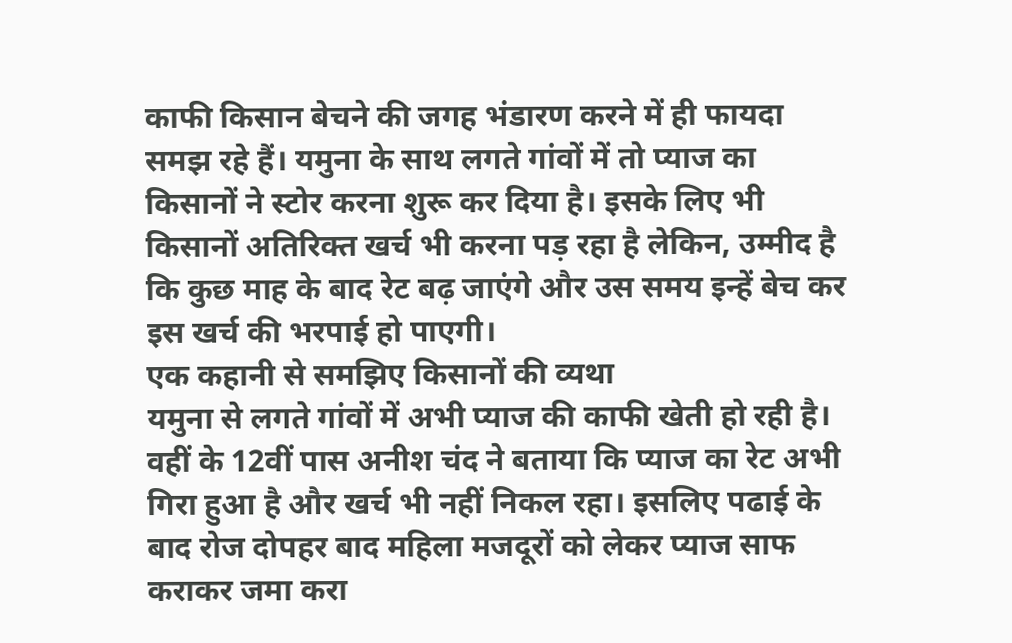काफी किसान बेचने की जगह भंडारण करने में ही फायदा समझ रहे हैं। यमुना के साथ लगते गांवों में तो प्याज का किसानों ने स्टोर करना शुरू कर दिया है। इसके लिए भी किसानों अतिरिक्त खर्च भी करना पड़ रहा है लेकिन, उम्मीद है कि कुछ माह के बाद रेट बढ़ जाएंगे और उस समय इन्हें बेच कर इस खर्च की भरपाई हो पाएगी।
एक कहानी से समझिए किसानों की व्यथा
यमुना से लगते गांवों में अभी प्याज की काफी खेती हो रही है। वहीं के 12वीं पास अनीश चंद ने बताया कि प्याज का रेट अभी गिरा हुआ है और खर्च भी नहीं निकल रहा। इसलिए पढाई के बाद रोज दोपहर बाद महिला मजदूरों को लेकर प्याज साफ कराकर जमा करा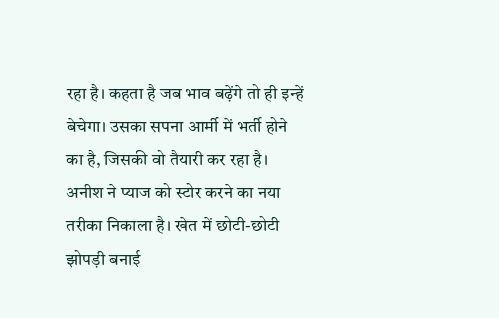रहा है। कहता है जब भाव बढ़ेंगे तो ही इन्हें बेचेगा। उसका सपना आर्मी में भर्ती होने का है, जिसकी वो तैयारी कर रहा है। अनीश ने प्याज को स्टोर करने का नया तरीका निकाला है। खेत में छोटी-छोटी झोपड़ी बनाई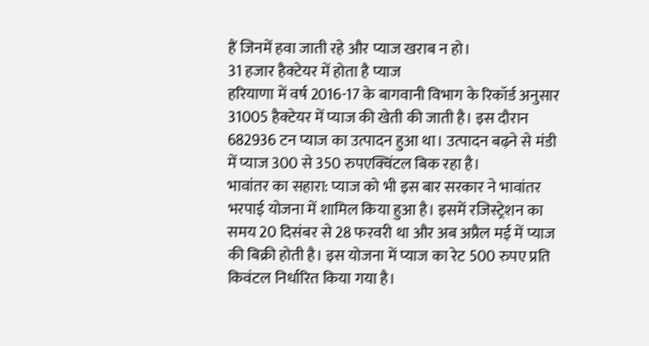हैं जिनमें हवा जाती रहे और प्याज खराब न हो।
31 हजार हैक्टेयर में होता है प्याज
हरियाणा में वर्ष 2016-17 के बागवानी विभाग के रिकॉर्ड अनुसार 31005 हैक्टेयर में प्याज की खेती की जाती है। इस दौरान 682936 टन प्याज का उत्पादन हुआ था। उत्पादन बढ़ने से मंडी में प्याज 300 से 350 रुपएक्विंटल बिक रहा है।
भावांतर का सहारा: प्याज को भी इस बार सरकार ने भावांतर भरपाई योजना में शामिल किया हुआ है। इसमें रजिस्ट्रेशन का समय 20 दिसंबर से 28 फरवरी था और अब अप्रैल मई में प्याज की बिक्री होती है। इस योजना में प्याज का रेट 500 रुपए प्रति किवंटल निर्धारित किया गया है।